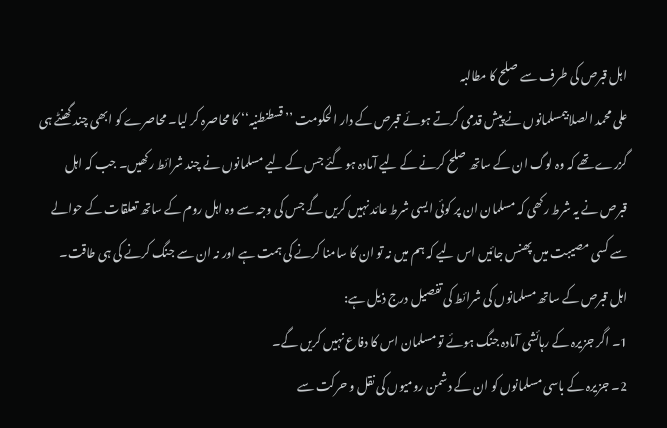اہل قبرص کی طرف سے صلح کا مطالبہ
علی محمد الصلابیمسلمانوں نے پیش قدمی کرتے ہوئے قبرص کے دار الحکومت ’’قسطنطنیہ‘‘ کا محاصرہ کر لیا۔ محاصرے کو ابھی چند گھنٹے ہی گزرے تھے کہ وہ لوگ ان کے ساتھ صلح کرنے کے لیے آمادہ ہو گئے جس کے لیے مسلمانوں نے چند شرائط رکھیں۔ جب کہ اہل قبرص نے یہ شرط رکھی کہ مسلمان ان پر کوئی ایسی شرط عائد نہیں کریں گے جس کی وجہ سے وہ اہل روم کے ساتھ تعلقات کے حوالے سے کسی مصیبت میں پھنس جائیں اس لیے کہ ہم میں نہ تو ان کا سامنا کرنے کی ہمت ہے اور نہ ان سے جنگ کرنے کی ہی طاقت۔ اہل قبرص کے ساتھ مسلمانوں کی شرائط کی تفصیل درج ذیل ہے:
1۔ اگر جزیرہ کے رہائشی آمادہ جنگ ہوئے تو مسلمان اس کا دفاع نہیں کریں گے۔
2۔ جزیرہ کے باسی مسلمانوں کو ان کے دشمن رومیوں کی نقل و حرکت سے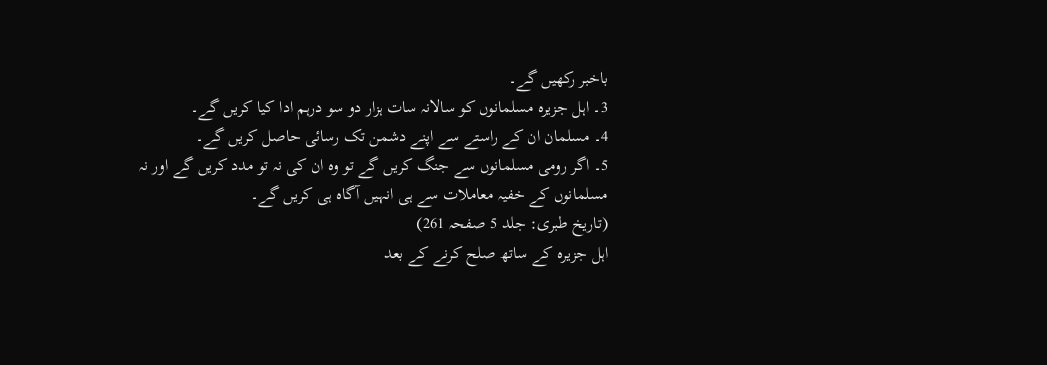باخبر رکھیں گے۔
3۔ اہل جزیرہ مسلمانوں کو سالانہ سات ہزار دو سو درہم ادا کیا کریں گے۔
4۔ مسلمان ان کے راستے سے اپنے دشمن تک رسائی حاصل کریں گے۔
5۔ اگر رومی مسلمانوں سے جنگ کریں گے تو وہ ان کی نہ تو مدد کریں گے اور نہ مسلمانوں کے خفیہ معاملات سے ہی انہیں آگاہ ہی کریں گے۔
(تاریخ طبری: جلد 5 صفحہ 261)
اہل جزیرہ کے ساتھ صلح کرنے کے بعد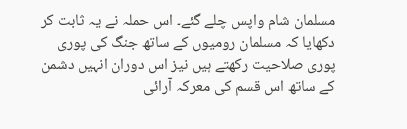مسلمان شام واپس چلے گئے۔ اس حملہ نے یہ ثابت کر دکھایا کہ مسلمان رومیوں کے ساتھ جنگ کی پوری پوری صلاحیت رکھتے ہیں نیز اس دوران انہیں دشمن کے ساتھ اس قسم کی معرکہ آرائی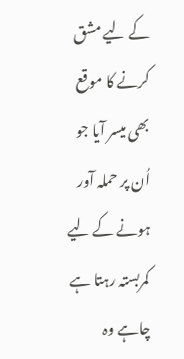کے لیے مشق کرنے کا موقع بھی میسر آیا جو اُن پر حملہ آور ہونے کے لیے کمربستہ رہتا ہے چاہے وہ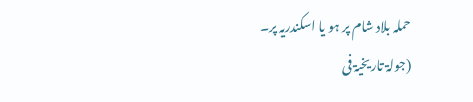حملہ بلاد شام پر ہو یا اسکندریہ پر۔
(جولۃ تاریخیۃ فی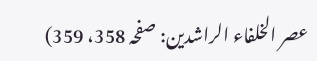عصر الخلفاء الراشدین: صفحہ 358، 359)